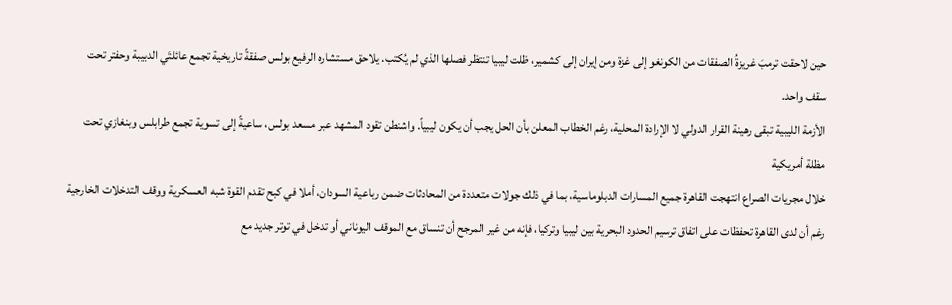حين لاحقت ترمبَ غريزةُ الصفقات من الكونغو إلى غزة ومن إيران إلى كشمير، ظلت ليبيا تنتظر فصلها الذي لم يُكتب. يلاحق مستشاره الرفيع بولس صفقةً تاريخية تجمع عائلتَي الدبيبة وحفتر تحت سقف واحد.
الأزمة الليبية تبقى رهينة القرار الدولي لا الإرادة المحلية، رغم الخطاب المعلن بأن الحل يجب أن يكون ليبياً. واشنطن تقود المشهد عبر مسعد بولس، ساعيةً إلى تسوية تجمع طرابلس وبنغازي تحت مظلة أمريكية
خلال مجريات الصراع انتهجت القاهرة جميع المسارات الدبلوماسية، بما في ذلك جولات متعددة من المحادثات ضمن رباعية السودان، أملا في كبح تقدم القوة شبه العسكرية ووقف التدخلات الخارجية
رغم أن لدى القاهرة تحفظات على اتفاق ترسيم الحدود البحرية بين ليبيا وتركيا، فإنه من غير المرجح أن تنساق مع الموقف اليوناني أو تدخل في توتر جديد مع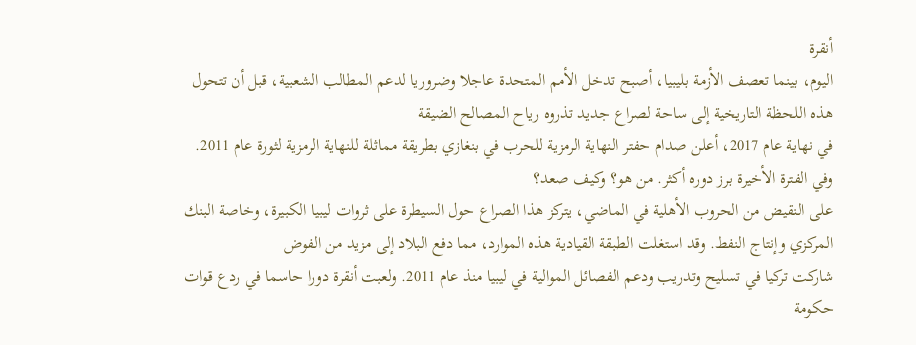أنقرة
اليوم، بينما تعصف الأزمة بليبيا، أصبح تدخل الأمم المتحدة عاجلا وضروريا لدعم المطالب الشعبية، قبل أن تتحول هذه اللحظة التاريخية إلى ساحة لصراع جديد تذروه رياح المصالح الضيقة
في نهاية عام 2017، أعلن صدام حفتر النهاية الرمزية للحرب في بنغازي بطريقة مماثلة للنهاية الرمزية لثورة عام 2011. وفي الفترة الأخيرة برز دوره أكثر. من هو؟ وكيف صعد؟
على النقيض من الحروب الأهلية في الماضي، يتركز هذا الصراع حول السيطرة على ثروات ليبيا الكبيرة، وخاصة البنك المركزي وإنتاج النفط. وقد استغلت الطبقة القيادية هذه الموارد، مما دفع البلاد إلى مزيد من الفوض
شاركت تركيا في تسليح وتدريب ودعم الفصائل الموالية في ليبيا منذ عام 2011. ولعبت أنقرة دورا حاسما في ردع قوات حكومة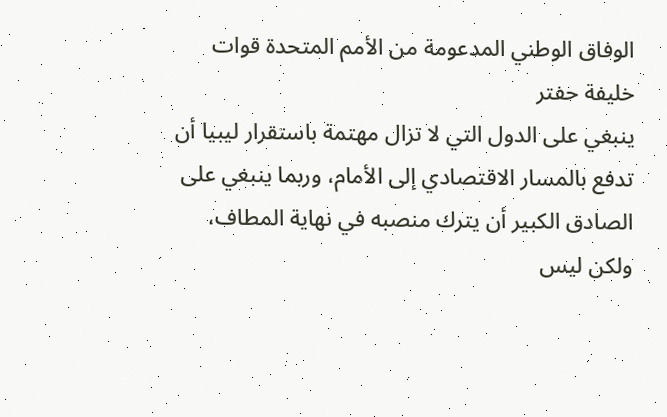الوفاق الوطني المدعومة من الأمم المتحدة قوات خليفة حفتر
ينبغي على الدول التي لا تزال مهتمة باستقرار ليبيا أن تدفع بالمسار الاقتصادي إلى الأمام، وربما ينبغي على الصادق الكبير أن يترك منصبه في نهاية المطاف، ولكن ليس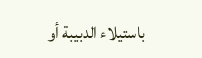باستيلاء الدبيبة أو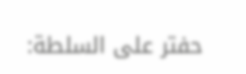حفتر على السلطة: